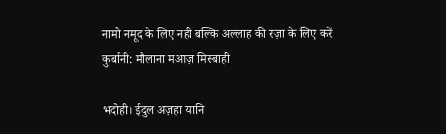नामो नमूद के लिए नही बल्कि अल्लाह की रज़ा के लिए करें कुर्बानी: मौलाना मआज़ मिस्बाही

भदोही। ईदुल अज़हा यानि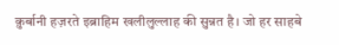क़ुर्बानी हज़रते इब्राहिम खलीलुल्लाह की सुन्नत है। जो हर साहबे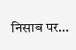निसाब पर…